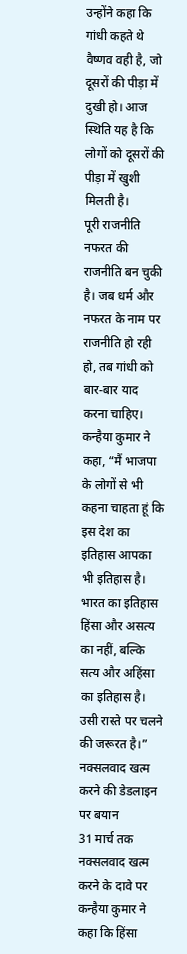उन्होंने कहा कि गांधी कहते थे वैष्णव वही है, जो दूसरों की पीड़ा में दुखी हो। आज स्थिति यह है कि लोगों को दूसरों की पीड़ा में खुशी मिलती है।
पूरी राजनीति नफरत की राजनीति बन चुकी है। जब धर्म और नफरत के नाम पर राजनीति हो रही हो, तब गांधी को बार-बार याद करना चाहिए।
कन्हैया कुमार ने कहा, “मैं भाजपा के लोगों से भी कहना चाहता हूं कि इस देश का इतिहास आपका भी इतिहास है।
भारत का इतिहास हिंसा और असत्य का नहीं, बल्कि सत्य और अहिंसा का इतिहास है। उसी रास्ते पर चलने की जरूरत है।”
नक्सलवाद खत्म करने की डेडलाइन पर बयान
31 मार्च तक नक्सलवाद खत्म करने के दावे पर कन्हैया कुमार ने कहा कि हिंसा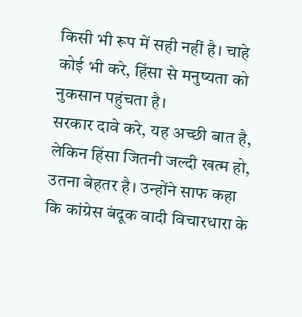किसी भी रूप में सही नहीं है। चाहे कोई भी करे, हिंसा से मनुष्यता को नुकसान पहुंचता है।
सरकार दावे करे, यह अच्छी बात है, लेकिन हिंसा जितनी जल्दी खत्म हो, उतना बेहतर है। उन्होंने साफ कहा कि कांग्रेस बंदूक वादी विचारधारा के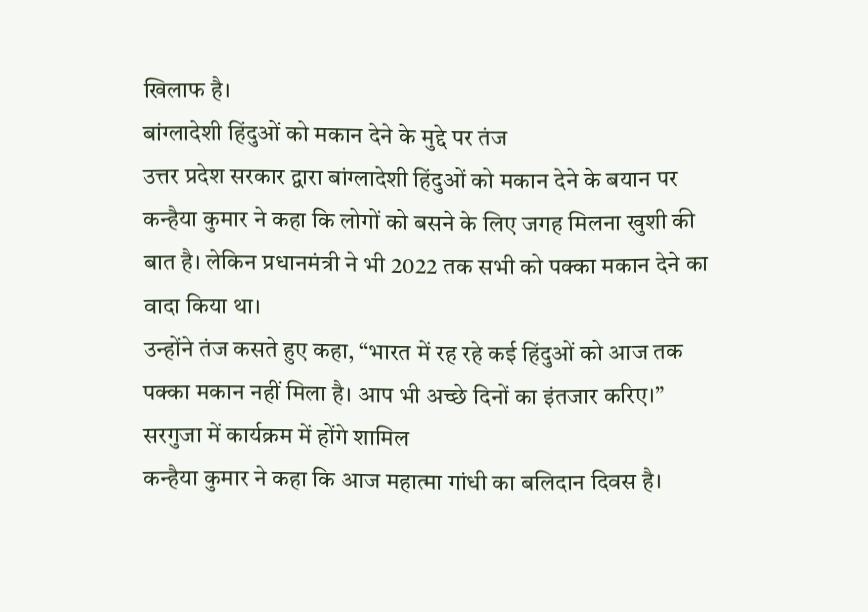खिलाफ है।
बांग्लादेशी हिंदुओं को मकान देने के मुद्दे पर तंज
उत्तर प्रदेश सरकार द्वारा बांग्लादेशी हिंदुओं को मकान देने के बयान पर कन्हैया कुमार ने कहा कि लोगों को बसने के लिए जगह मिलना खुशी की बात है। लेकिन प्रधानमंत्री ने भी 2022 तक सभी को पक्का मकान देने का वादा किया था।
उन्होंने तंज कसते हुए कहा, “भारत में रह रहे कई हिंदुओं को आज तक पक्का मकान नहीं मिला है। आप भी अच्छे दिनों का इंतजार करिए।”
सरगुजा में कार्यक्रम में होंगे शामिल
कन्हैया कुमार ने कहा कि आज महात्मा गांधी का बलिदान दिवस है।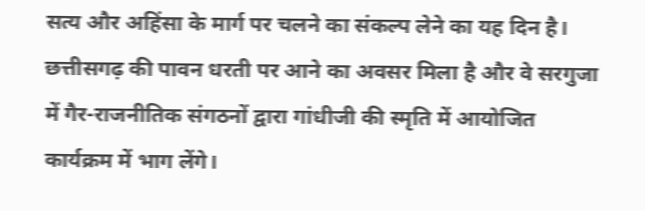सत्य और अहिंसा के मार्ग पर चलने का संकल्प लेने का यह दिन है।
छत्तीसगढ़ की पावन धरती पर आने का अवसर मिला है और वे सरगुजा में गैर-राजनीतिक संगठनों द्वारा गांधीजी की स्मृति में आयोजित कार्यक्रम में भाग लेंगे।